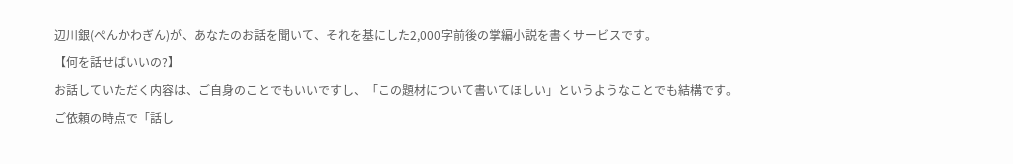辺川銀(ぺんかわぎん)が、あなたのお話を聞いて、それを基にした2,000字前後の掌編小説を書くサービスです。
【何を話せばいいの?】
お話していただく内容は、ご自身のことでもいいですし、「この題材について書いてほしい」というようなことでも結構です。
ご依頼の時点で「話し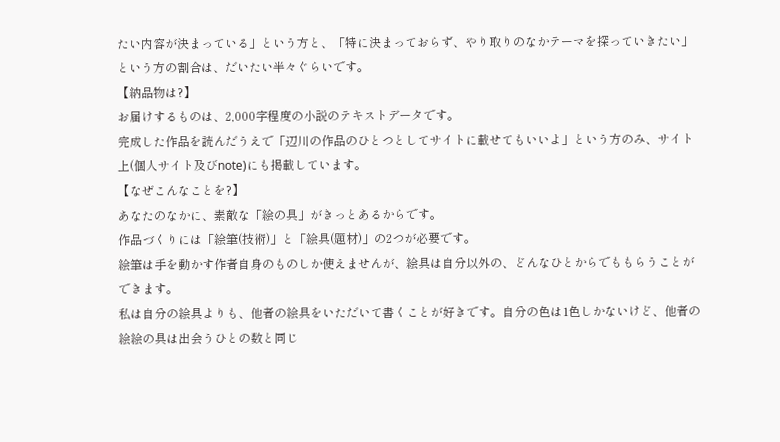たい内容が決まっている」という方と、「特に決まっておらず、やり取りのなかテーマを探っていきたい」という方の割合は、だいたい半々ぐらいです。
【納品物は?】
お届けするものは、2,000字程度の小説のテキストデータです。
完成した作品を読んだうえで「辺川の作品のひとつとしてサイトに載せてもいいよ」という方のみ、サイト上(個人サイト及びnote)にも掲載しています。
【なぜこんなことを?】
あなたのなかに、素敵な「絵の具」がきっとあるからです。
作品づくりには「絵筆(技術)」と「絵具(題材)」の2つが必要です。
絵筆は手を動かす作者自身のものしか使えませんが、絵具は自分以外の、どんなひとからでももらうことができます。
私は自分の絵具よりも、他者の絵具をいただいて書くことが好きです。自分の色は1色しかないけど、他者の絵絵の具は出会うひとの数と同じ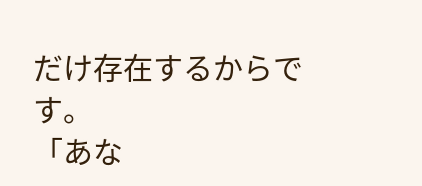だけ存在するからです。
「あな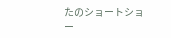たのショートショー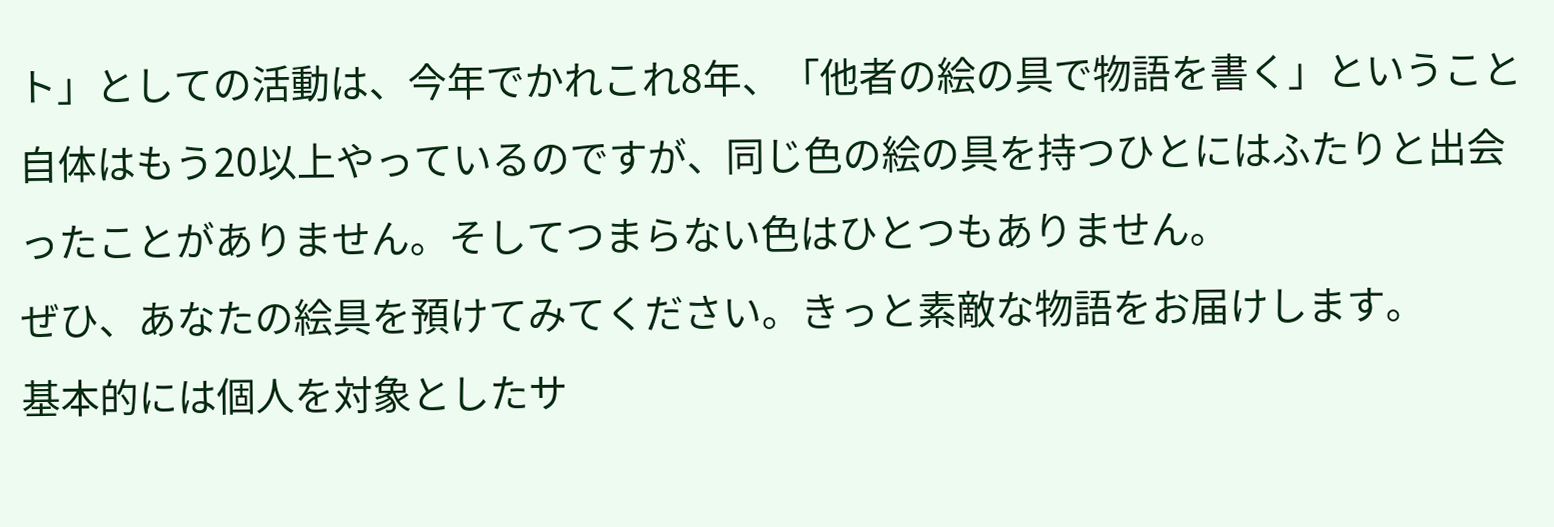ト」としての活動は、今年でかれこれ8年、「他者の絵の具で物語を書く」ということ自体はもう20以上やっているのですが、同じ色の絵の具を持つひとにはふたりと出会ったことがありません。そしてつまらない色はひとつもありません。
ぜひ、あなたの絵具を預けてみてください。きっと素敵な物語をお届けします。
基本的には個人を対象としたサ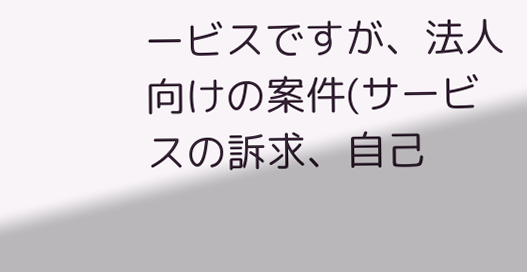ービスですが、法人向けの案件(サービスの訴求、自己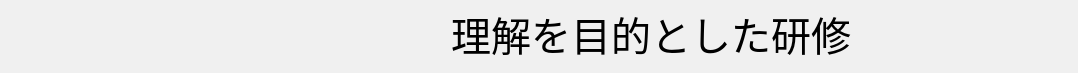理解を目的とした研修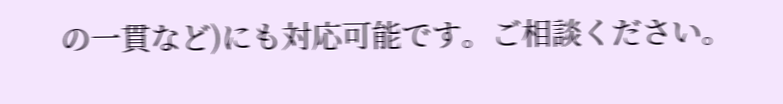の一貫など)にも対応可能です。ご相談ください。